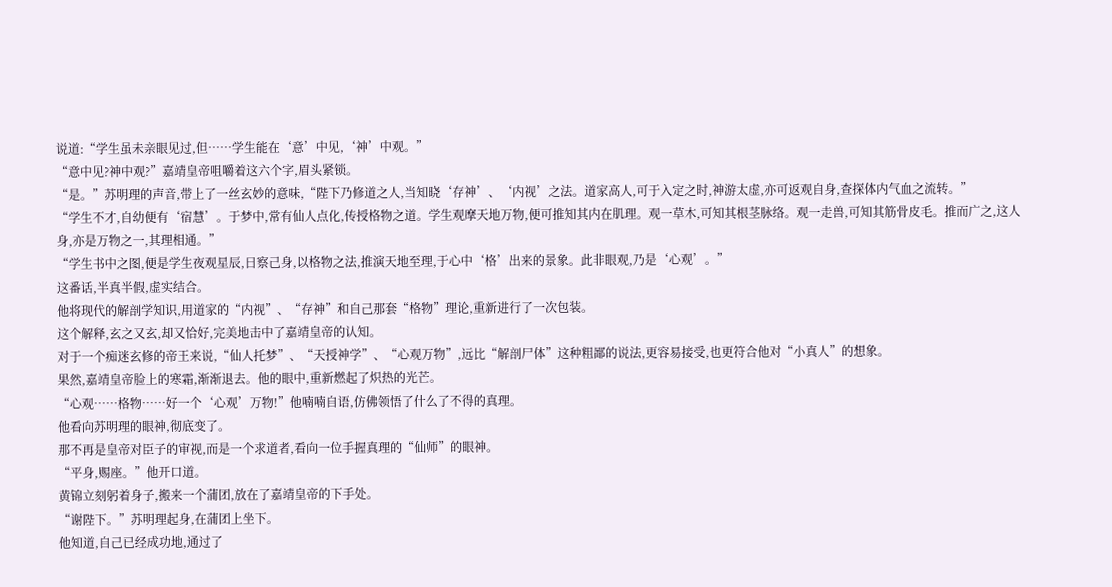说道:“学生虽未亲眼见过,但……学生能在‘意’中见,‘神’中观。”
“意中见?神中观?”嘉靖皇帝咀嚼着这六个字,眉头紧锁。
“是。”苏明理的声音,带上了一丝玄妙的意味,“陛下乃修道之人,当知晓‘存神’、‘内视’之法。道家高人,可于入定之时,神游太虚,亦可返观自身,查探体内气血之流转。”
“学生不才,自幼便有‘宿慧’。于梦中,常有仙人点化,传授格物之道。学生观摩天地万物,便可推知其内在肌理。观一草木,可知其根茎脉络。观一走兽,可知其筋骨皮毛。推而广之,这人身,亦是万物之一,其理相通。”
“学生书中之图,便是学生夜观星辰,日察己身,以格物之法,推演天地至理,于心中‘格’出来的景象。此非眼观,乃是‘心观’。”
这番话,半真半假,虚实结合。
他将现代的解剖学知识,用道家的“内视”、“存神”和自己那套“格物”理论,重新进行了一次包装。
这个解释,玄之又玄,却又恰好,完美地击中了嘉靖皇帝的认知。
对于一个痴迷玄修的帝王来说,“仙人托梦”、“天授神学”、“心观万物”,远比“解剖尸体”这种粗鄙的说法,更容易接受,也更符合他对“小真人”的想象。
果然,嘉靖皇帝脸上的寒霜,渐渐退去。他的眼中,重新燃起了炽热的光芒。
“心观……格物……好一个‘心观’万物!”他喃喃自语,仿佛领悟了什么了不得的真理。
他看向苏明理的眼神,彻底变了。
那不再是皇帝对臣子的审视,而是一个求道者,看向一位手握真理的“仙师”的眼神。
“平身,赐座。”他开口道。
黄锦立刻躬着身子,搬来一个蒲团,放在了嘉靖皇帝的下手处。
“谢陛下。”苏明理起身,在蒲团上坐下。
他知道,自己已经成功地,通过了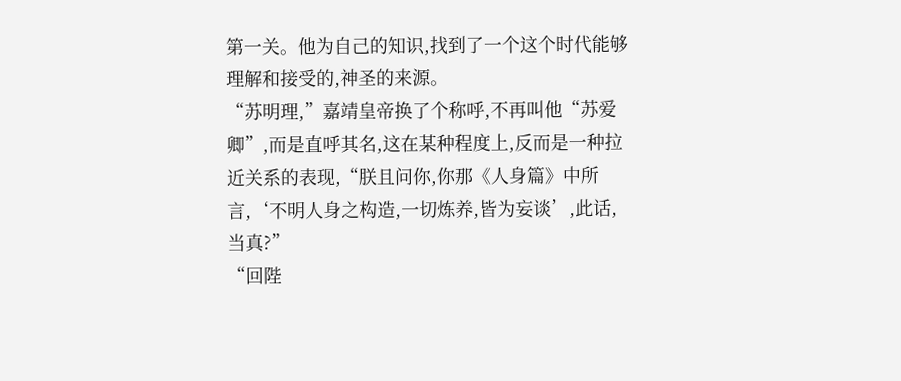第一关。他为自己的知识,找到了一个这个时代能够理解和接受的,神圣的来源。
“苏明理,”嘉靖皇帝换了个称呼,不再叫他“苏爱卿”,而是直呼其名,这在某种程度上,反而是一种拉近关系的表现,“朕且问你,你那《人身篇》中所言,‘不明人身之构造,一切炼养,皆为妄谈’,此话,当真?”
“回陛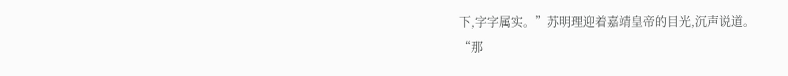下,字字属实。”苏明理迎着嘉靖皇帝的目光,沉声说道。
“那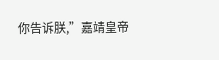你告诉朕,”嘉靖皇帝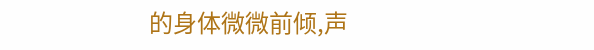的身体微微前倾,声